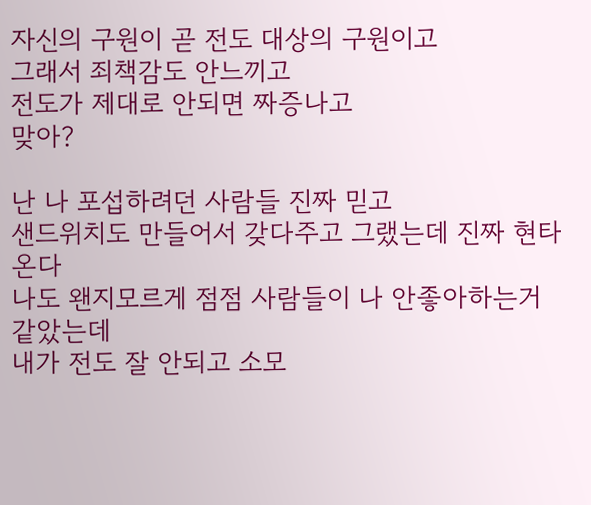자신의 구원이 곧 전도 대상의 구원이고
그래서 죄책감도 안느끼고
전도가 제대로 안되면 짜증나고
맞아?

난 나 포섭하려던 사람들 진짜 믿고
샌드위치도 만들어서 갖다주고 그랬는데 진짜 현타온다
나도 왠지모르게 점점 사람들이 나 안좋아하는거 같았는데
내가 전도 잘 안되고 소모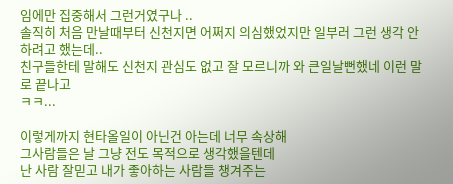임에만 집중해서 그런거였구나 ..
솔직히 처음 만날때부터 신천지면 어쩌지 의심했었지만 일부러 그런 생각 안하려고 했는데..
친구들한테 말해도 신천지 관심도 없고 잘 모르니까 와 큰일날뻔했네 이런 말로 끝나고
ㅋㅋ...

이렇게까지 현타올일이 아닌건 아는데 너무 속상해
그사람들은 날 그냥 전도 목적으로 생각했을텐데
난 사람 잘믿고 내가 좋아하는 사람들 챙겨주는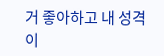거 좋아하고 내 성격이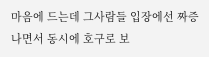마음에 드는데 그사람들 입장에선 짜증나면서 동시에 호구로 보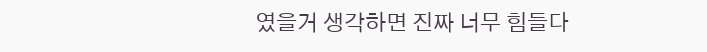였을거 생각하면 진짜 너무 힘들다